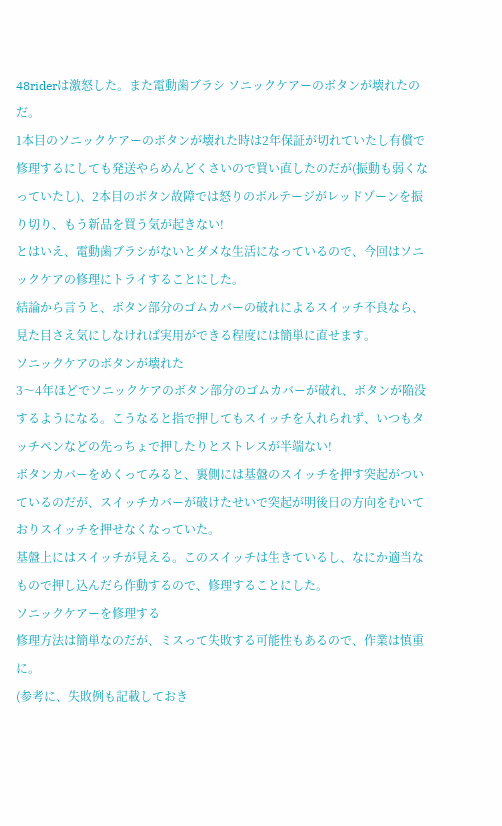48riderは激怒した。また電動歯ブラシ ソニックケアーのボタンが壊れたのだ。
1本目のソニックケアーのボタンが壊れた時は2年保証が切れていたし有償で修理するにしても発送やらめんどくさいので買い直したのだが(振動も弱くなっていたし)、2本目のボタン故障では怒りのボルテージがレッドゾーンを振り切り、もう新品を買う気が起きない!
とはいえ、電動歯ブラシがないとダメな生活になっているので、今回はソニックケアの修理にトライすることにした。
結論から言うと、ボタン部分のゴムカバーの破れによるスイッチ不良なら、見た目さえ気にしなければ実用ができる程度には簡単に直せます。
ソニックケアのボタンが壊れた
3〜4年ほどでソニックケアのボタン部分のゴムカバーが破れ、ボタンが陥没するようになる。こうなると指で押してもスイッチを入れられず、いつもタッチペンなどの先っちょで押したりとストレスが半端ない!
ボタンカバーをめくってみると、裏側には基盤のスイッチを押す突起がついているのだが、スイッチカバーが破けたせいで突起が明後日の方向をむいておりスイッチを押せなくなっていた。
基盤上にはスイッチが見える。このスイッチは生きているし、なにか適当なもので押し込んだら作動するので、修理することにした。
ソニックケアーを修理する
修理方法は簡単なのだが、ミスって失敗する可能性もあるので、作業は慎重に。
(参考に、失敗例も記載しておき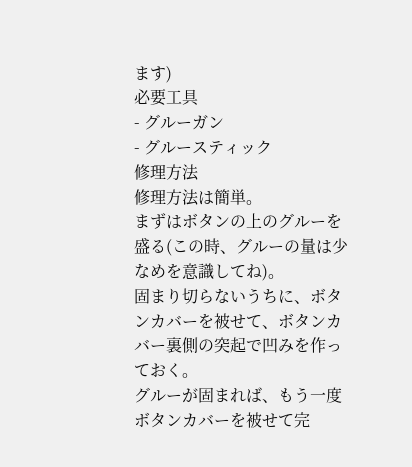ます)
必要工具
- グルーガン
- グルースティック
修理方法
修理方法は簡単。
まずはボタンの上のグルーを盛る(この時、グルーの量は少なめを意識してね)。
固まり切らないうちに、ボタンカバーを被せて、ボタンカバー裏側の突起で凹みを作っておく。
グルーが固まれば、もう一度ボタンカバーを被せて完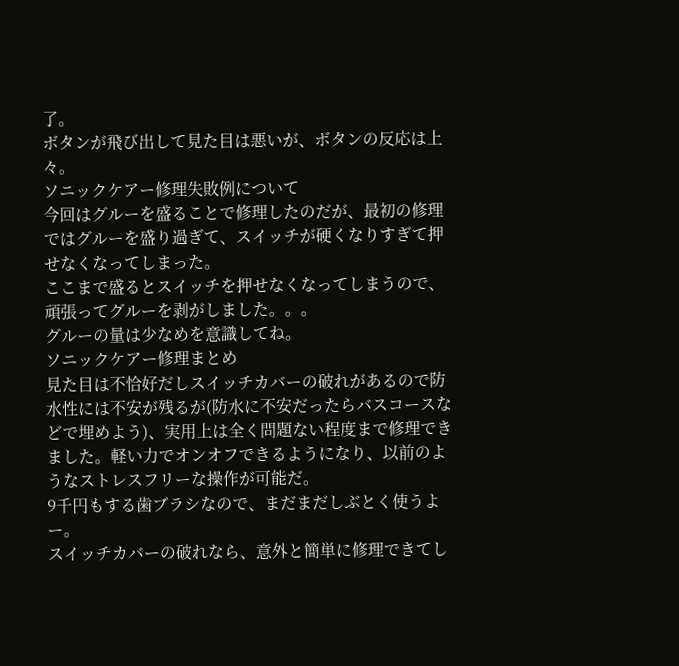了。
ボタンが飛び出して見た目は悪いが、ボタンの反応は上々。
ソニックケアー修理失敗例について
今回はグルーを盛ることで修理したのだが、最初の修理ではグルーを盛り過ぎて、スイッチが硬くなりすぎて押せなくなってしまった。
ここまで盛るとスイッチを押せなくなってしまうので、頑張ってグルーを剥がしました。。。
グルーの量は少なめを意識してね。
ソニックケアー修理まとめ
見た目は不恰好だしスイッチカバーの破れがあるので防水性には不安が残るが(防水に不安だったらバスコースなどで埋めよう)、実用上は全く問題ない程度まで修理できました。軽い力でオンオフできるようになり、以前のようなストレスフリーな操作が可能だ。
9千円もする歯ブラシなので、まだまだしぶとく使うよー。
スイッチカバーの破れなら、意外と簡単に修理できてし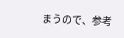まうので、参考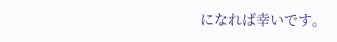になれば幸いです。